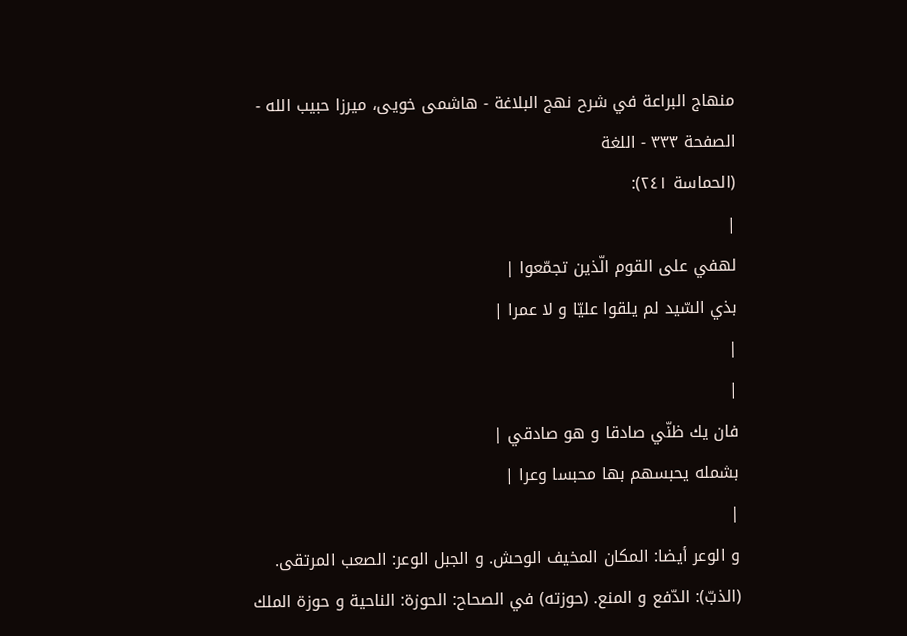منهاج البراعة في شرح نهج البلاغة - هاشمى خويى، ميرزا حبيب الله - الصفحة ٣٣٣ - اللغة
(الحماسة ٢٤١):
|
لهفي على القوم الّذين تجمّعوا |
بذي السّيد لم يلقوا عليّا و لا عمرا |
|
|
فان يك ظنّي صادقا و هو صادقي |
بشمله يحبسهم بها محبسا وعرا |
|
و الوعر أيضا: المكان المخيف الوحش. و الجبل الوعر: الصعب المرتقى.
(الذبّ): الدّفع و المنع. (حوزته) في الصحاح: الحوزة: الناحية و حوزة الملك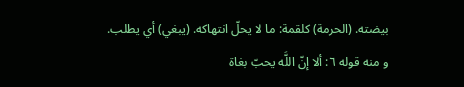بيضته. (الحرمة) كلقمة: ما لا يحلّ انتهاكه. (يبغي) أي يطلب.
و منه قوله ٦: ألا إنّ اللَّه يحبّ بغاة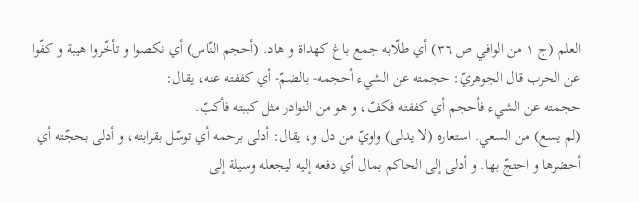العلم (ج ١ من الوافي ص ٣٦) أي طلّابه جمع باغ كهداة و هاد. (أحجم النّاس) أي نكصوا و تأخّروا هيبة و كفّوا عن الحرب قال الجوهريّ: حجمته عن الشيء أحجمه- بالضمّ- أي كففته عنه، يقال:
حجمته عن الشيء فأحجم أي كففته فكفّ، و هو من النوادر مثل كببته فأكبّ.
(لم يسع) من السعي. استعاره (لا يدلى) واويّ من دل و، يقال: أدلى برحمه أي توسّل بقرابته، و أدلى بحجّته أي أحضرها و احتجّ بها. و أدلى إلى الحاكم بمال أي دفعه إليه ليجعله وسيلة إلى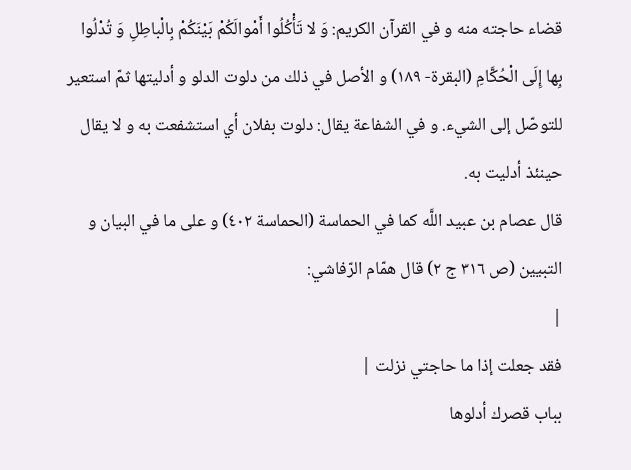قضاء حاجته منه و في القرآن الكريم: وَ لا تَأْكُلُوا أَمْوالَكُمْ بَيْنَكُمْ بِالْباطِلِ وَ تُدْلُوا بِها إِلَى الْحُكَّامِ (البقرة- ١٨٩) و الأصل في ذلك من دلوت الدلو و أدليتها ثمّ استعير للتوصّل إلى الشيء. و في الشفاعة يقال: دلوت بفلان أي استشفعت به و لا يقال حينئذ أدليت به.
قال عصام بن عبيد اللَّه كما في الحماسة (الحماسة ٤٠٢) و على ما في البيان و التبيين (ص ٣١٦ ج ٢) قال همّام الرّفاشي:
|
فقد جعلت إذا ما حاجتي نزلت |
بباب قصرك أدلوها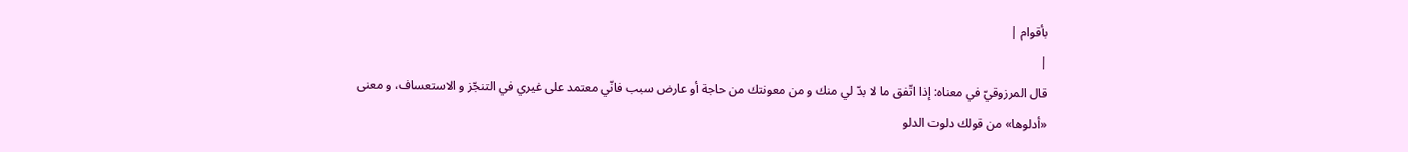بأقوام |
|
قال المرزوقيّ في معناه: إذا اتّفق ما لا بدّ لي منك و من معونتك من حاجة أو عارض سبب فانّي معتمد على غيري في التنجّز و الاستعساف، و معنى «أدلوها» من قولك دلوت الدلو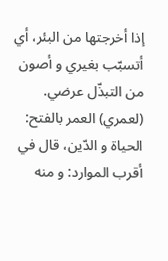إذا أخرجتها من البئر، أي أتسبّب بغيري و أصون من التبذّل عرضي.
(لعمري) العمر بالفتح: الحياة و الدّين، قال في أقرب الموارد: و منه